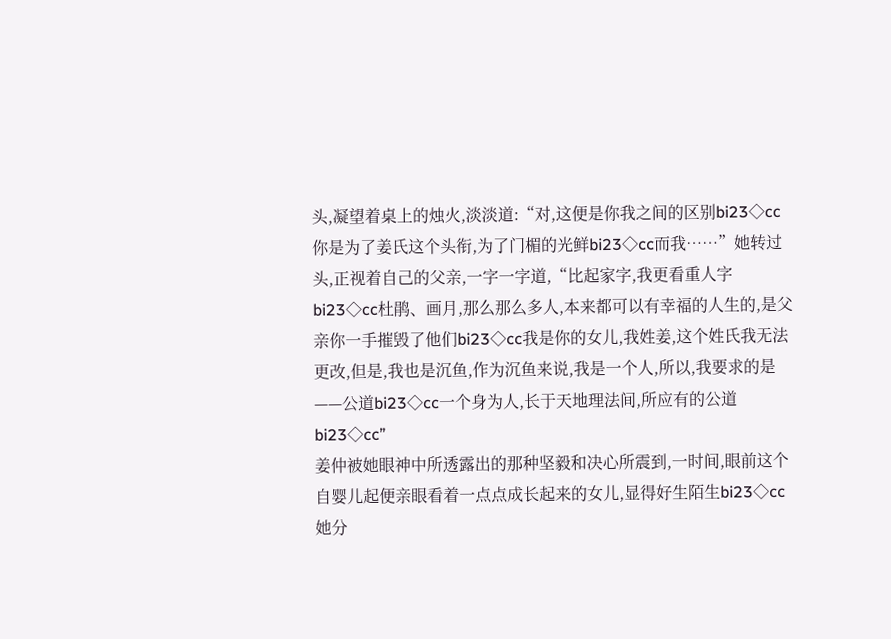头,凝望着桌上的烛火,淡淡道:“对,这便是你我之间的区别bi23◇cc你是为了姜氏这个头衔,为了门楣的光鲜bi23◇cc而我……”她转过头,正视着自己的父亲,一字一字道,“比起家字,我更看重人字bi23◇cc杜鹃、画月,那么那么多人,本来都可以有幸福的人生的,是父亲你一手摧毁了他们bi23◇cc我是你的女儿,我姓姜,这个姓氏我无法更改,但是,我也是沉鱼,作为沉鱼来说,我是一个人,所以,我要求的是——公道bi23◇cc一个身为人,长于天地理法间,所应有的公道bi23◇cc”
姜仲被她眼神中所透露出的那种坚毅和决心所震到,一时间,眼前这个自婴儿起便亲眼看着一点点成长起来的女儿,显得好生陌生bi23◇cc
她分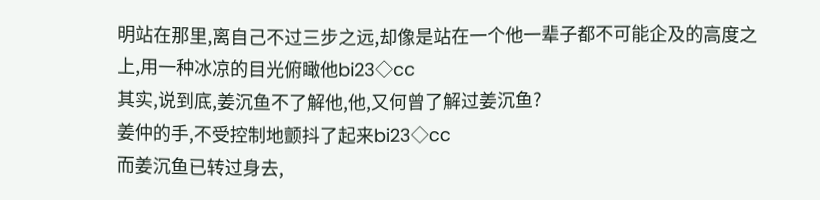明站在那里,离自己不过三步之远,却像是站在一个他一辈子都不可能企及的高度之上,用一种冰凉的目光俯瞰他bi23◇cc
其实,说到底,姜沉鱼不了解他,他,又何曾了解过姜沉鱼?
姜仲的手,不受控制地颤抖了起来bi23◇cc
而姜沉鱼已转过身去,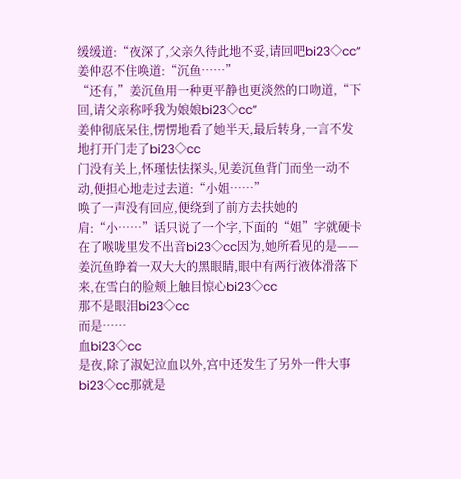缓缓道:“夜深了,父亲久待此地不妥,请回吧bi23◇cc”
姜仲忍不住唤道:“沉鱼……”
“还有,”姜沉鱼用一种更平静也更淡然的口吻道,“下回,请父亲称呼我为娘娘bi23◇cc”
姜仲彻底呆住,愣愣地看了她半天,最后转身,一言不发地打开门走了bi23◇cc
门没有关上,怀瑾怯怯探头,见姜沉鱼背门而坐一动不动,便担心地走过去道:“小姐……”
唤了一声没有回应,便绕到了前方去扶她的肩:“小……”话只说了一个字,下面的“姐”字就硬卡在了喉咙里发不出音bi23◇cc因为,她所看见的是——
姜沉鱼睁着一双大大的黑眼睛,眼中有两行液体滑落下来,在雪白的脸颊上触目惊心bi23◇cc
那不是眼泪bi23◇cc
而是……
血bi23◇cc
是夜,除了淑妃泣血以外,宫中还发生了另外一件大事bi23◇cc那就是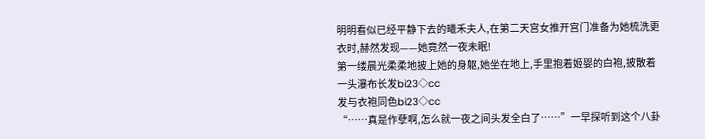明明看似已经平静下去的曦禾夫人,在第二天宫女推开宫门准备为她梳洗更衣时,赫然发现——她竟然一夜未眠!
第一缕晨光柔柔地披上她的身躯,她坐在地上,手里抱着姬婴的白袍,披散着一头瀑布长发bi23◇cc
发与衣袍同色bi23◇cc
“……真是作孽啊,怎么就一夜之间头发全白了……”一早探听到这个八卦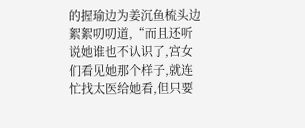的握瑜边为姜沉鱼梳头边絮絮叨叨道,“而且还听说她谁也不认识了,宫女们看见她那个样子,就连忙找太医给她看,但只要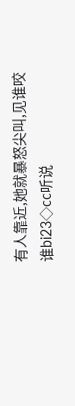有人靠近,她就暴怒尖叫,见谁咬谁bi23◇cc听说